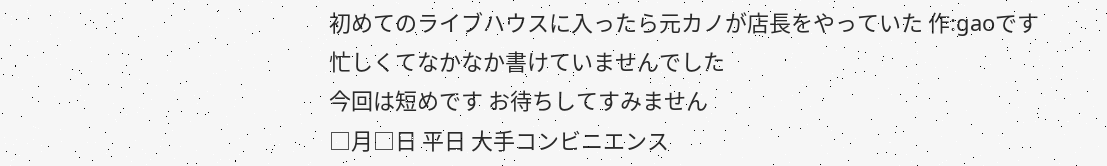初めてのライブハウスに入ったら元カノが店長をやっていた 作:gaoです
忙しくてなかなか書けていませんでした
今回は短めです お待ちしてすみません
□月□日 平日 大手コンビニエンス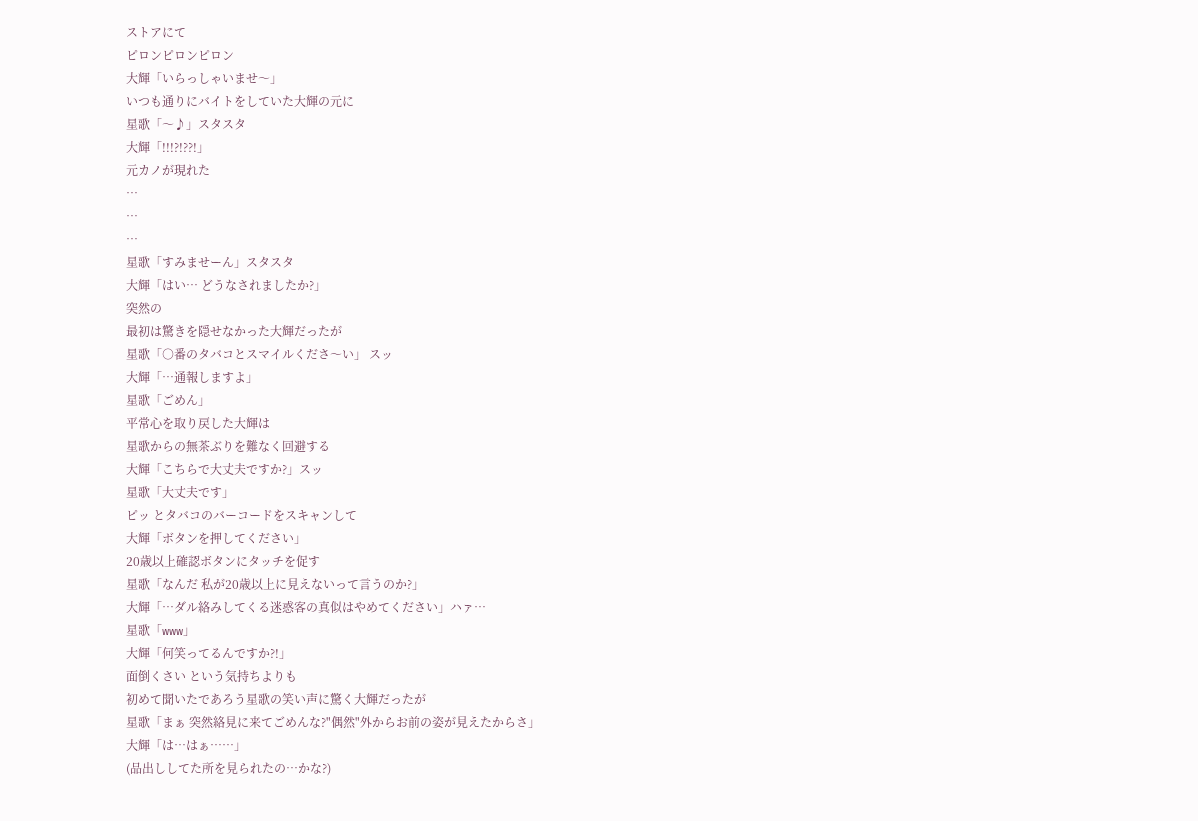ストアにて
ピロンピロンピロン
大輝「いらっしゃいませ〜」
いつも通りにバイトをしていた大輝の元に
星歌「〜♪」スタスタ
大輝「!!!?!??!」
元カノが現れた
…
…
…
星歌「すみませーん」スタスタ
大輝「はい… どうなされましたか?」
突然の
最初は驚きを隠せなかった大輝だったが
星歌「○番のタバコとスマイルくださ〜い」 スッ
大輝「…通報しますよ」
星歌「ごめん」
平常心を取り戻した大輝は
星歌からの無茶ぶりを難なく回避する
大輝「こちらで大丈夫ですか?」スッ
星歌「大丈夫です」
ピッ とタバコのバーコードをスキャンして
大輝「ボタンを押してください」
20歳以上確認ボタンにタッチを促す
星歌「なんだ 私が20歳以上に見えないって言うのか?」
大輝「…ダル絡みしてくる迷惑客の真似はやめてください」ハァ…
星歌「www」
大輝「何笑ってるんですか?!」
面倒くさい という気持ちよりも
初めて聞いたであろう星歌の笑い声に驚く大輝だったが
星歌「まぁ 突然絡見に来てごめんな?"偶然"外からお前の姿が見えたからさ」
大輝「は…はぁ……」
(品出ししてた所を見られたの…かな?)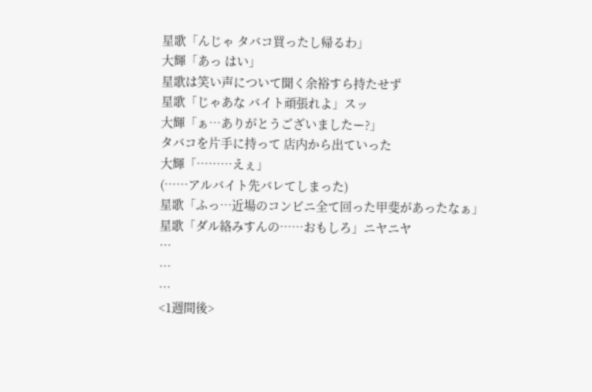星歌「んじゃ タバコ買ったし帰るわ」
大輝「あっ はい」
星歌は笑い声について聞く余裕すら持たせず
星歌「じゃあな バイト頑張れよ」スッ
大輝「ぁ…ありがとうございましたー?」
タバコを片手に持って 店内から出ていった
大輝「………えぇ」
(……アルバイト先バレてしまった)
星歌「ふっ…近場のコンビニ全て回った甲斐があったなぁ」
星歌「ダル絡みすんの……おもしろ」ニヤニヤ
…
…
…
<1週間後>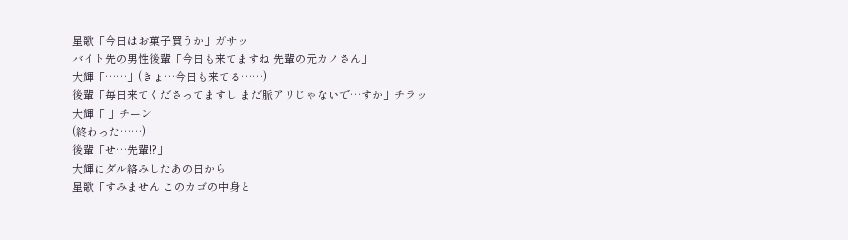星歌「今日はお菓子買うか」ガサッ
バイト先の男性後輩「今日も来てますね 先輩の元カノさん」
大輝「……」(きょ…今日も来てる……)
後輩「毎日来てくださってますし まだ脈アリじゃないで…すか」チラッ
大輝「 」チーン
(終わった……)
後輩「せ…先輩!?」
大輝にダル絡みしたあの日から
星歌「すみません このカゴの中身と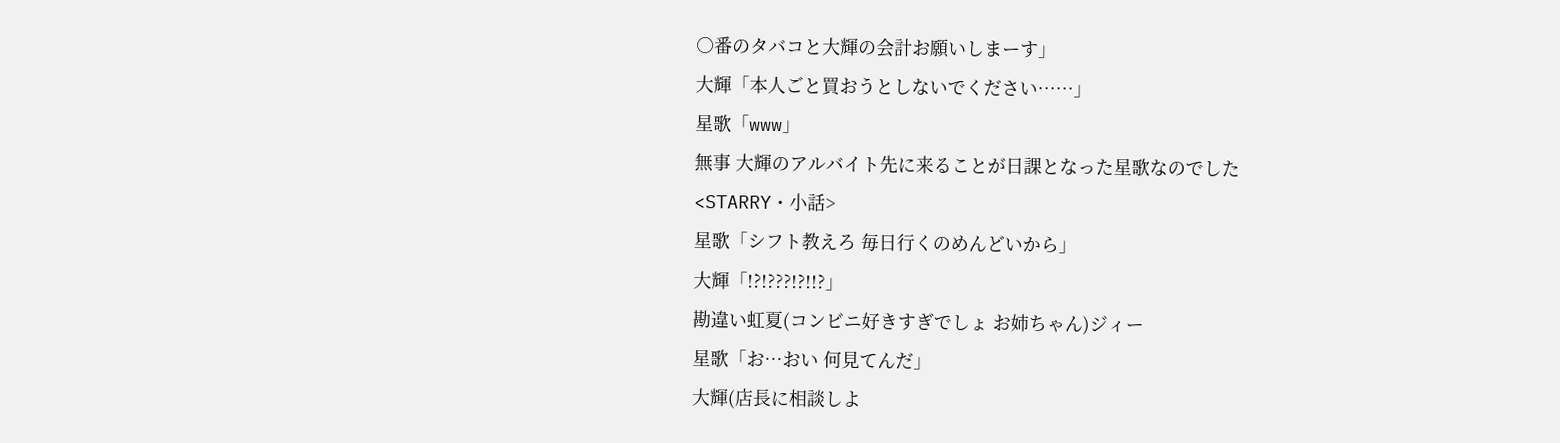○番のタバコと大輝の会計お願いしまーす」
大輝「本人ごと買おうとしないでください……」
星歌「www」
無事 大輝のアルバイト先に来ることが日課となった星歌なのでした
<STARRY・小話>
星歌「シフト教えろ 毎日行くのめんどいから」
大輝「!?!???!?!!?」
勘違い虹夏(コンビニ好きすぎでしょ お姉ちゃん)ジィー
星歌「お…おい 何見てんだ」
大輝(店長に相談しよ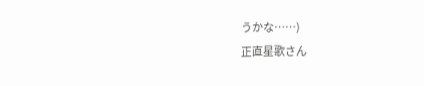うかな……)
正直星歌さん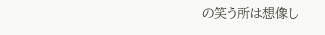の笑う所は想像し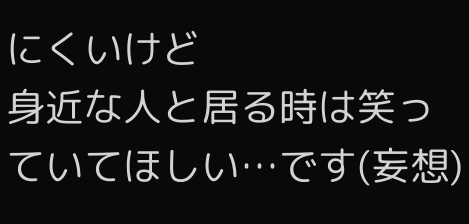にくいけど
身近な人と居る時は笑っていてほしい…です(妄想)